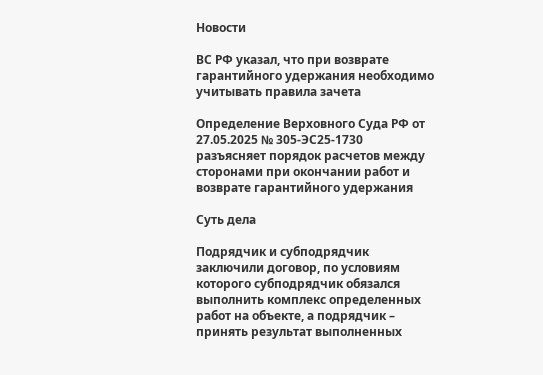Новости

ВС РФ указал, что при возврате гарантийного удержания необходимо учитывать правила зачета

Определение Верховного Суда РФ от 27.05.2025 № 305-ЭС25-1730 разъясняет порядок расчетов между сторонами при окончании работ и возврате гарантийного удержания

Суть дела

Подрядчик и субподрядчик заключили договор, по условиям которого субподрядчик обязался выполнить комплекс определенных работ на объекте, а подрядчик – принять результат выполненных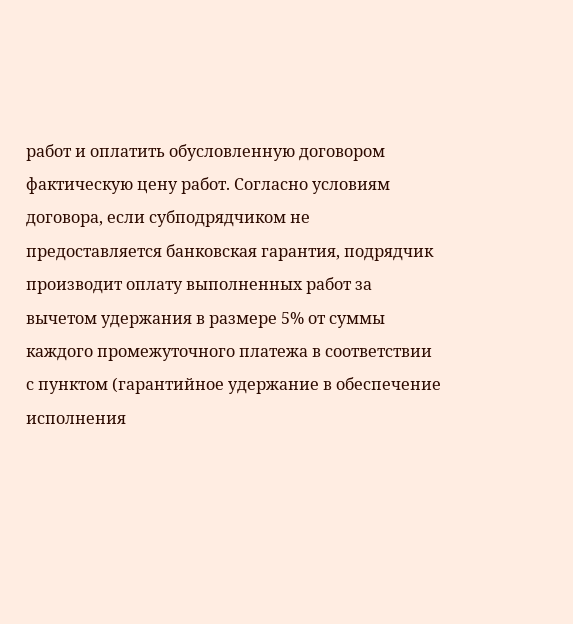работ и оплатить обусловленную договором фактическую цену работ. Согласно условиям договора, если субподрядчиком не предоставляется банковская гарантия, подрядчик производит оплату выполненных работ за вычетом удержания в размере 5% от суммы каждого промежуточного платежа в соответствии с пунктом (гарантийное удержание в обеспечение исполнения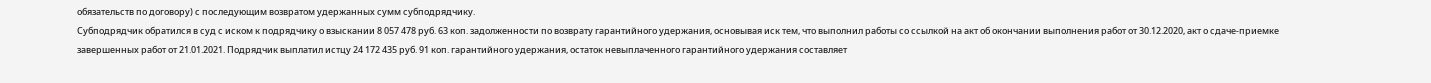обязательств по договору) с последующим возвратом удержанных сумм субподрядчику.
Субподрядчик обратился в суд с иском к подрядчику о взыскании 8 057 478 руб. 63 коп. задолженности по возврату гарантийного удержания, основывая иск тем, что выполнил работы со ссылкой на акт об окончании выполнения работ от 30.12.2020, акт о сдаче-приемке завершенных работ от 21.01.2021. Подрядчик выплатил истцу 24 172 435 руб. 91 коп. гарантийного удержания, остаток невыплаченного гарантийного удержания составляет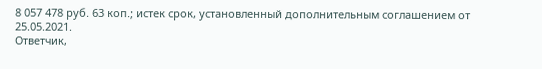8 057 478 руб. 63 коп.; истек срок, установленный дополнительным соглашением от 25.05.2021.
Ответчик,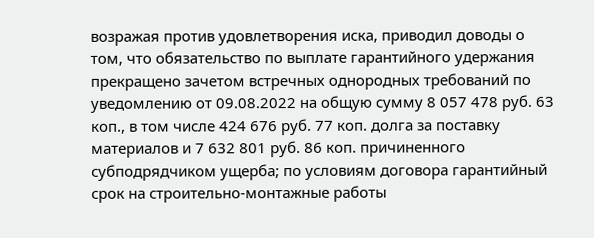возражая против удовлетворения иска, приводил доводы о том, что обязательство по выплате гарантийного удержания прекращено зачетом встречных однородных требований по уведомлению от 09.08.2022 на общую сумму 8 057 478 руб. 63 коп., в том числе 424 676 руб. 77 коп. долга за поставку материалов и 7 632 801 руб. 86 коп. причиненного субподрядчиком ущерба; по условиям договора гарантийный срок на строительно-монтажные работы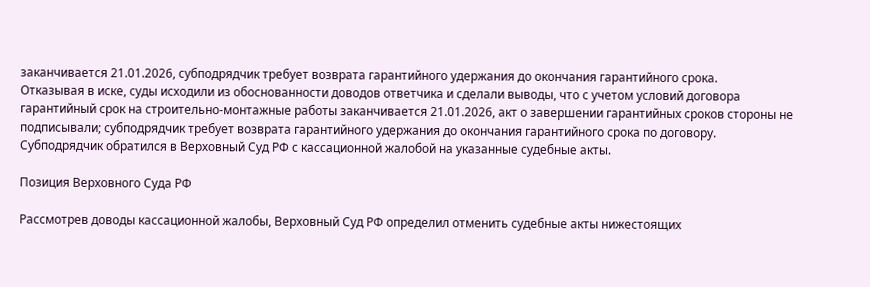заканчивается 21.01.2026, субподрядчик требует возврата гарантийного удержания до окончания гарантийного срока.
Отказывая в иске, суды исходили из обоснованности доводов ответчика и сделали выводы, что с учетом условий договора гарантийный срок на строительно-монтажные работы заканчивается 21.01.2026, акт о завершении гарантийных сроков стороны не подписывали; субподрядчик требует возврата гарантийного удержания до окончания гарантийного срока по договору.
Субподрядчик обратился в Верховный Суд РФ с кассационной жалобой на указанные судебные акты.

Позиция Верховного Суда РФ

Рассмотрев доводы кассационной жалобы, Верховный Суд РФ определил отменить судебные акты нижестоящих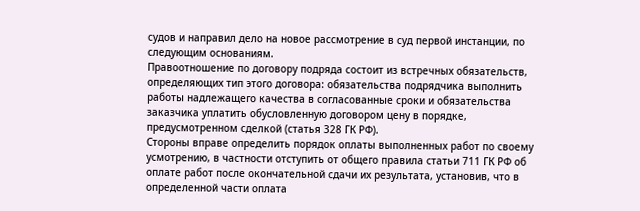судов и направил дело на новое рассмотрение в суд первой инстанции, по следующим основаниям.
Правоотношение по договору подряда состоит из встречных обязательств, определяющих тип этого договора: обязательства подрядчика выполнить работы надлежащего качества в согласованные сроки и обязательства заказчика уплатить обусловленную договором цену в порядке, предусмотренном сделкой (статья 328 ГК РФ).
Стороны вправе определить порядок оплаты выполненных работ по своему усмотрению, в частности отступить от общего правила статьи 711 ГК РФ об оплате работ после окончательной сдачи их результата, установив, что в определенной части оплата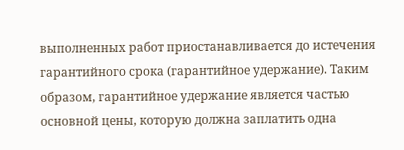выполненных работ приостанавливается до истечения гарантийного срока (гарантийное удержание). Таким образом, гарантийное удержание является частью основной цены, которую должна заплатить одна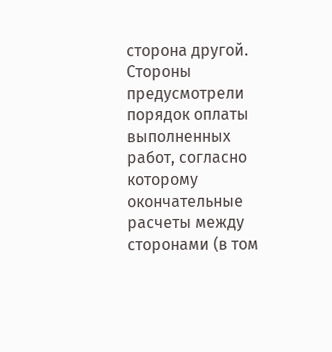сторона другой.
Стороны предусмотрели порядок оплаты выполненных работ, согласно которому окончательные расчеты между сторонами (в том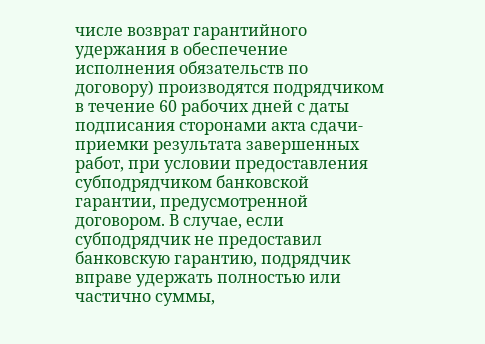числе возврат гарантийного удержания в обеспечение исполнения обязательств по договору) производятся подрядчиком в течение 60 рабочих дней с даты подписания сторонами акта сдачи-приемки результата завершенных работ, при условии предоставления субподрядчиком банковской гарантии, предусмотренной договором. В случае, если субподрядчик не предоставил банковскую гарантию, подрядчик вправе удержать полностью или частично суммы,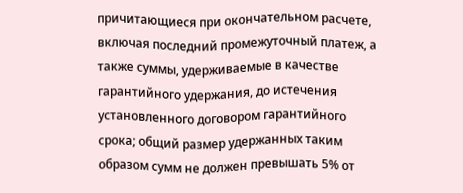причитающиеся при окончательном расчете, включая последний промежуточный платеж, а также суммы, удерживаемые в качестве гарантийного удержания, до истечения установленного договором гарантийного срока; общий размер удержанных таким образом сумм не должен превышать 5% от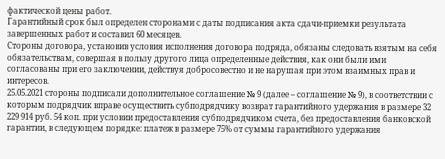фактической цены работ.
Гарантийный срок был определен сторонами с даты подписания акта сдачи-приемки результата завершенных работ и составил 60 месяцев.
Стороны договора, установив условия исполнения договора подряда, обязаны следовать взятым на себя обязательствам, совершая в пользу другого лица определенные действия, как они были ими согласованы при его заключении, действуя добросовестно и не нарушая при этом взаимных прав и интересов.
25.05.2021 стороны подписали дополнительное соглашение № 9 (далее – соглашение № 9), в соответствии с которым подрядчик вправе осуществить субподрядчику возврат гарантийного удержания в размере 32 229 914 руб. 54 коп. при условии предоставления субподрядчиком счета, без предоставления банковской гарантии, в следующем порядке: платеж в размере 75% от суммы гарантийного удержания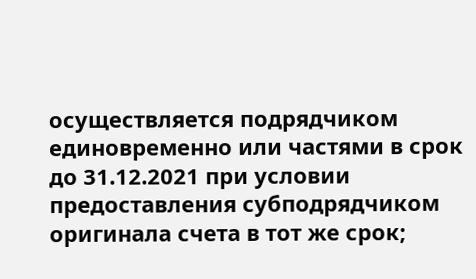осуществляется подрядчиком единовременно или частями в срок до 31.12.2021 при условии предоставления субподрядчиком оригинала счета в тот же срок;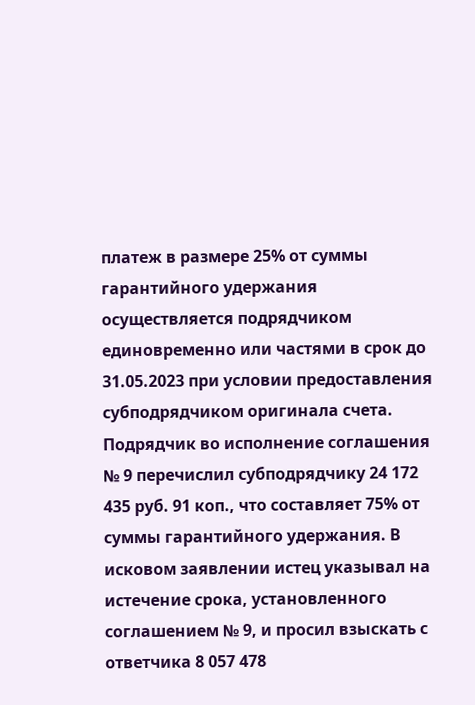платеж в размере 25% от суммы гарантийного удержания осуществляется подрядчиком единовременно или частями в срок до 31.05.2023 при условии предоставления субподрядчиком оригинала счета.
Подрядчик во исполнение соглашения № 9 перечислил субподрядчику 24 172 435 руб. 91 коп., что составляет 75% от суммы гарантийного удержания. В исковом заявлении истец указывал на истечение срока, установленного соглашением № 9, и просил взыскать с ответчика 8 057 478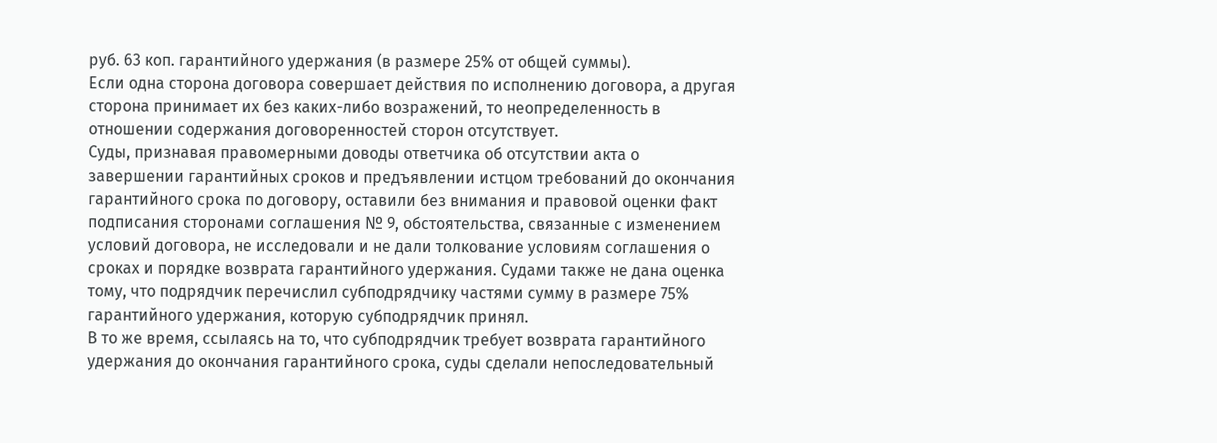руб. 63 коп. гарантийного удержания (в размере 25% от общей суммы).
Если одна сторона договора совершает действия по исполнению договора, а другая сторона принимает их без каких-либо возражений, то неопределенность в отношении содержания договоренностей сторон отсутствует.
Суды, признавая правомерными доводы ответчика об отсутствии акта о завершении гарантийных сроков и предъявлении истцом требований до окончания гарантийного срока по договору, оставили без внимания и правовой оценки факт подписания сторонами соглашения № 9, обстоятельства, связанные с изменением условий договора, не исследовали и не дали толкование условиям соглашения о сроках и порядке возврата гарантийного удержания. Судами также не дана оценка тому, что подрядчик перечислил субподрядчику частями сумму в размере 75% гарантийного удержания, которую субподрядчик принял.
В то же время, ссылаясь на то, что субподрядчик требует возврата гарантийного удержания до окончания гарантийного срока, суды сделали непоследовательный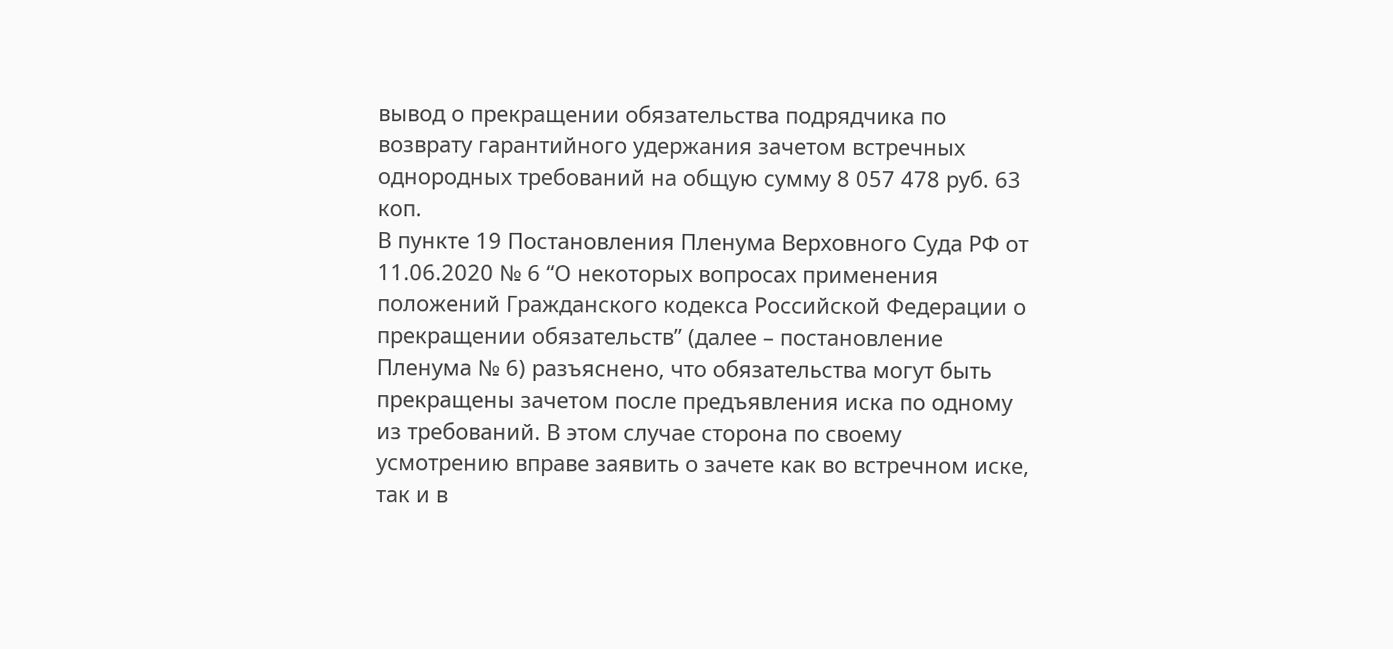вывод о прекращении обязательства подрядчика по возврату гарантийного удержания зачетом встречных однородных требований на общую сумму 8 057 478 руб. 63 коп.
В пункте 19 Постановления Пленума Верховного Суда РФ от 11.06.2020 № 6 “О некоторых вопросах применения положений Гражданского кодекса Российской Федерации о прекращении обязательств” (далее – постановление Пленума № 6) разъяснено, что обязательства могут быть прекращены зачетом после предъявления иска по одному из требований. В этом случае сторона по своему усмотрению вправе заявить о зачете как во встречном иске, так и в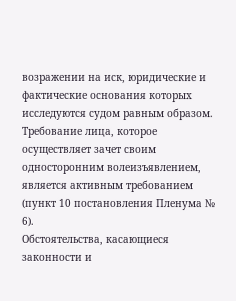возражении на иск, юридические и фактические основания которых исследуются судом равным образом.
Требование лица, которое осуществляет зачет своим односторонним волеизъявлением, является активным требованием (пункт 10 постановления Пленума № 6).
Обстоятельства, касающиеся законности и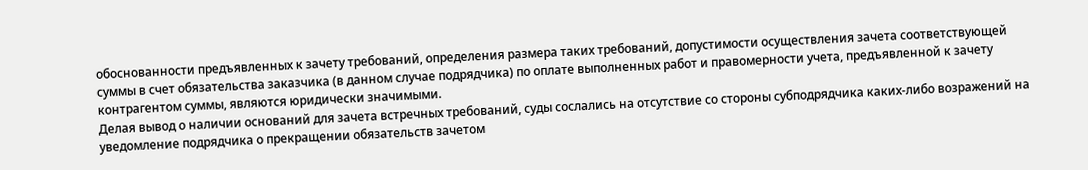обоснованности предъявленных к зачету требований, определения размера таких требований, допустимости осуществления зачета соответствующей суммы в счет обязательства заказчика (в данном случае подрядчика) по оплате выполненных работ и правомерности учета, предъявленной к зачету контрагентом суммы, являются юридически значимыми.
Делая вывод о наличии оснований для зачета встречных требований, суды сослались на отсутствие со стороны субподрядчика каких-либо возражений на уведомление подрядчика о прекращении обязательств зачетом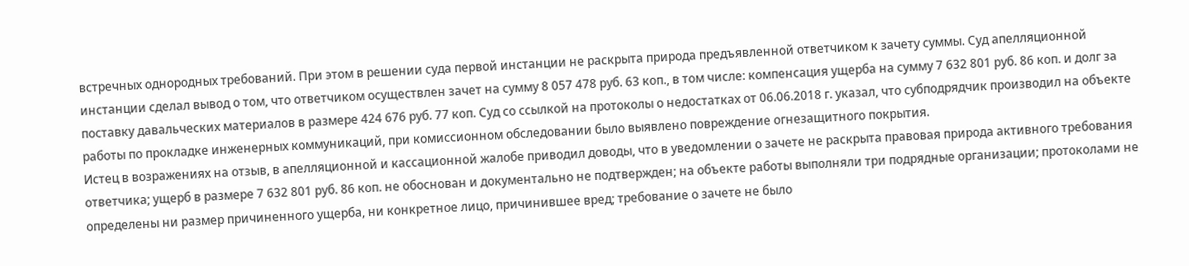встречных однородных требований. При этом в решении суда первой инстанции не раскрыта природа предъявленной ответчиком к зачету суммы. Суд апелляционной инстанции сделал вывод о том, что ответчиком осуществлен зачет на сумму 8 057 478 руб. 63 коп., в том числе: компенсация ущерба на сумму 7 632 801 руб. 86 коп. и долг за поставку давальческих материалов в размере 424 676 руб. 77 коп. Суд со ссылкой на протоколы о недостатках от 06.06.2018 г. указал, что субподрядчик производил на объекте работы по прокладке инженерных коммуникаций, при комиссионном обследовании было выявлено повреждение огнезащитного покрытия.
Истец в возражениях на отзыв, в апелляционной и кассационной жалобе приводил доводы, что в уведомлении о зачете не раскрыта правовая природа активного требования ответчика; ущерб в размере 7 632 801 руб. 86 коп. не обоснован и документально не подтвержден; на объекте работы выполняли три подрядные организации; протоколами не определены ни размер причиненного ущерба, ни конкретное лицо, причинившее вред; требование о зачете не было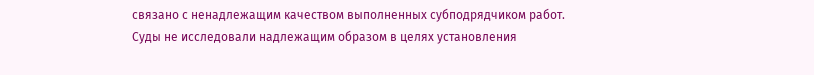связано с ненадлежащим качеством выполненных субподрядчиком работ.
Суды не исследовали надлежащим образом в целях установления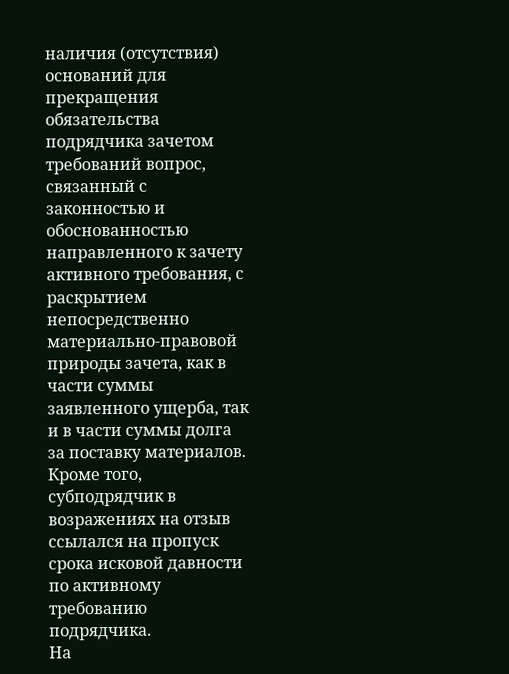наличия (отсутствия) оснований для прекращения обязательства подрядчика зачетом требований вопрос, связанный с законностью и обоснованностью направленного к зачету активного требования, с раскрытием непосредственно материально-правовой природы зачета, как в части суммы заявленного ущерба, так и в части суммы долга за поставку материалов.
Кроме того, субподрядчик в возражениях на отзыв ссылался на пропуск срока исковой давности по активному требованию подрядчика.
На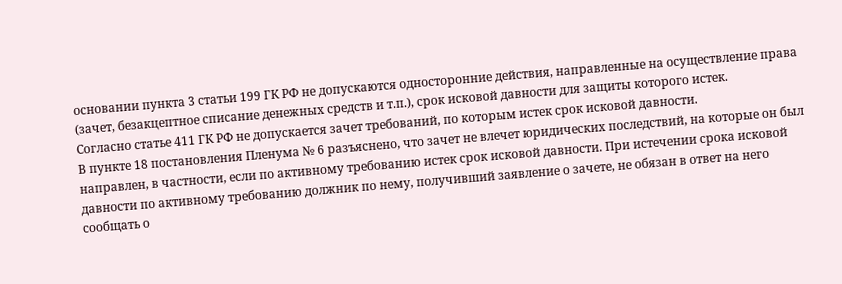основании пункта 3 статьи 199 ГК РФ не допускаются односторонние действия, направленные на осуществление права (зачет, безакцептное списание денежных средств и т.п.), срок исковой давности для защиты которого истек.
Согласно статье 411 ГК РФ не допускается зачет требований, по которым истек срок исковой давности.
В пункте 18 постановления Пленума № 6 разъяснено, что зачет не влечет юридических последствий, на которые он был направлен, в частности, если по активному требованию истек срок исковой давности. При истечении срока исковой давности по активному требованию должник по нему, получивший заявление о зачете, не обязан в ответ на него сообщать о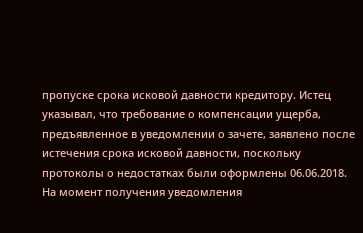пропуске срока исковой давности кредитору. Истец указывал, что требование о компенсации ущерба, предъявленное в уведомлении о зачете, заявлено после истечения срока исковой давности, поскольку протоколы о недостатках были оформлены 06.06.2018.
На момент получения уведомления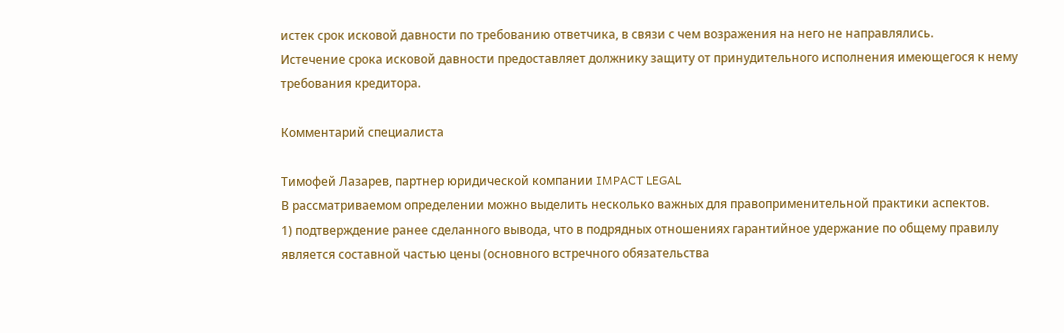истек срок исковой давности по требованию ответчика, в связи с чем возражения на него не направлялись.
Истечение срока исковой давности предоставляет должнику защиту от принудительного исполнения имеющегося к нему требования кредитора.

Комментарий специалиста

Тимофей Лазарев, партнер юридической компании IMPACT LEGAL
В рассматриваемом определении можно выделить несколько важных для правоприменительной практики аспектов.
1) подтверждение ранее сделанного вывода, что в подрядных отношениях гарантийное удержание по общему правилу является составной частью цены (основного встречного обязательства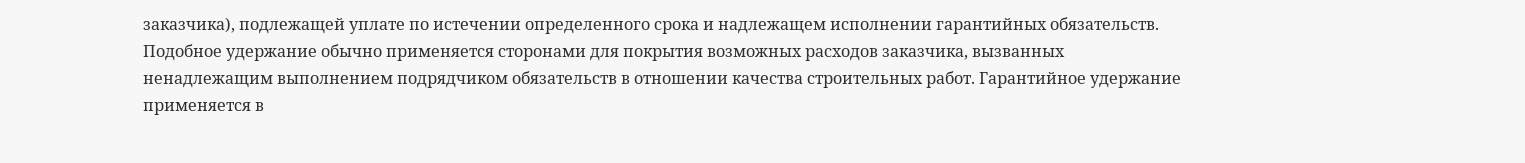заказчика), подлежащей уплате по истечении определенного срока и надлежащем исполнении гарантийных обязательств. Подобное удержание обычно применяется сторонами для покрытия возможных расходов заказчика, вызванных ненадлежащим выполнением подрядчиком обязательств в отношении качества строительных работ. Гарантийное удержание применяется в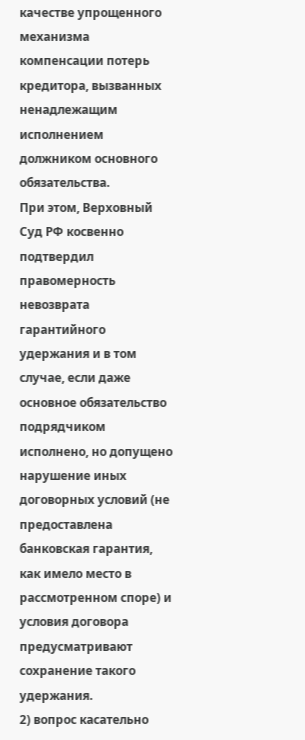качестве упрощенного механизма компенсации потерь кредитора, вызванных ненадлежащим исполнением должником основного обязательства.
При этом, Верховный Суд РФ косвенно подтвердил правомерность невозврата гарантийного удержания и в том случае, если даже основное обязательство подрядчиком исполнено, но допущено нарушение иных договорных условий (не предоставлена банковская гарантия, как имело место в рассмотренном споре) и условия договора предусматривают сохранение такого удержания.
2) вопрос касательно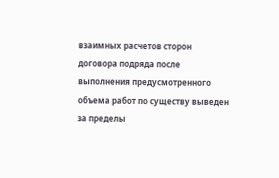взаимных расчетов сторон договора подряда после выполнения предусмотренного объема работ по существу выведен за пределы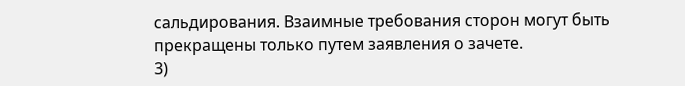сальдирования. Взаимные требования сторон могут быть прекращены только путем заявления о зачете.
3)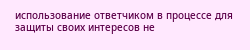использование ответчиком в процессе для защиты своих интересов не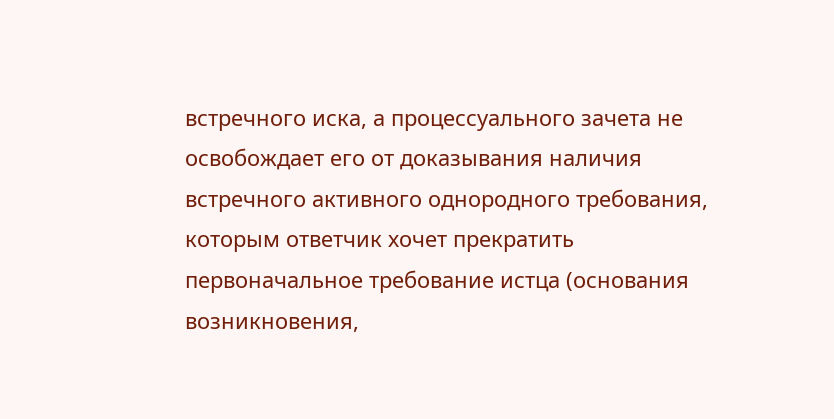встречного иска, а процессуального зачета не освобождает его от доказывания наличия встречного активного однородного требования, которым ответчик хочет прекратить первоначальное требование истца (основания возникновения,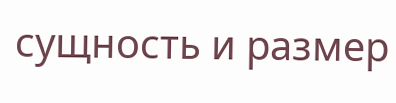сущность и размер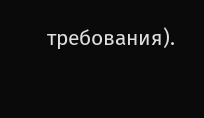требования).